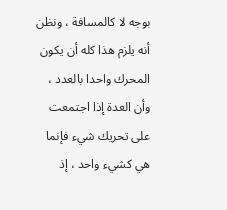بوجه لا كالمسافة ، ونظن أنه يلزم هذا كله أن يكون المحرك واحدا بالعدد ، وأن العدة إذا اجتمعت على تحريك شيء فإنما هي كشيء واحد ، إذ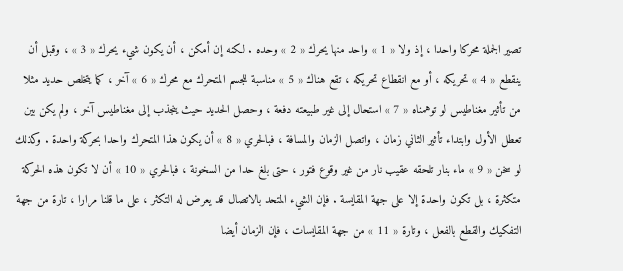تصير الجملة محركا واحدا ، إذ ولا « 1 » واحد منها يحرك « 2 » وحده . لكنه إن أمكن ، أن يكون شيء يحرك « 3 » ، وقبل أن ينقطع « 4 » تحريكه ، أو مع انقطاع تحريكه ، تقع هناك « 5 » مناسبة للجسم المتحرك مع محرك « 6 » آخر ، كما يتخلص حديد مثلا من تأثير مغناطيس لو توهمناه « 7 » استحال إلى غير طبيعته دفعة ، وحصل الحديد حيث ينجذب إلى مغناطيس آخر ، ولم يكن بين تعطل الأول وابتداء تأثير الثاني زمان ، واتصل الزمان والمسافة ، فبالحري « 8 » أن يكون هذا المتحرك واحدا بحركة واحدة . وكذلك لو سخن « 9 » ماء بنار تلحقه عقيب نار من غير وقوع فتور ، حتى بلغ حدا من السخونة ، فبالحري « 10 » أن لا تكون هذه الحركة متكثرة ، بل تكون واحدة إلا على جهة المقايسة . فإن الشيء المتحد بالاتصال قد يعرض له التكثر ، على ما قلنا مرارا ، تارة من جهة التفكيك والقطع بالفعل ، وتارة « 11 » من جهة المقايسات ، فإن الزمان أيضا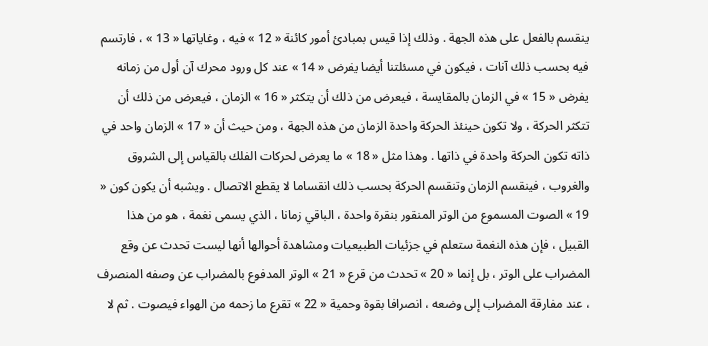ينقسم بالفعل على هذه الجهة . وذلك إذا قيس بمبادئ أمور كائنة « 12 » فيه ، وغاياتها « 13 » ، فارتسم فيه بحسب ذلك آنات ، فيكون في مسئلتنا أيضا يفرض « 14 » عند كل ورود محرك آن أول من زمانه يفرض « 15 » في الزمان بالمقايسة ، فيعرض من ذلك أن يتكثر « 16 » الزمان ، فيعرض من ذلك أن تتكثر الحركة ، ولا تكون حينئذ الحركة واحدة الزمان من هذه الجهة ، ومن حيث أن « 17 » الزمان واحد في ذاته تكون الحركة واحدة في ذاتها . وهذا مثل « 18 » ما يعرض لحركات الفلك بالقياس إلى الشروق والغروب ، فينقسم الزمان وتنقسم الحركة بحسب ذلك انقساما لا يقطع الاتصال . ويشبه أن يكون كون « 19 » الصوت المسموع من الوتر المنقور بنقرة واحدة ، الباقي زمانا ، الذي يسمى نغمة ، هو من هذا القبيل ، فإن هذه النغمة ستعلم في جزئيات الطبيعيات ومشاهدة أحوالها أنها ليست تحدث عن وقع المضراب على الوتر ، بل إنما « 20 » تحدث من قرع « 21 » الوتر المدفوع بالمضراب عن وصفه المنصرف ، عند مفارقة المضراب إلى وضعه ، انصرافا بقوة وحمية « 22 » تقرع ما زحمه من الهواء فيصوت . ثم لا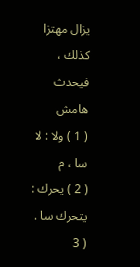يزال مهتزا كذلك ، فيحدث
هامش
( 1 ) ولا : لا سا ، م
( 2 ) يحرك : يتحرك سا .
( 3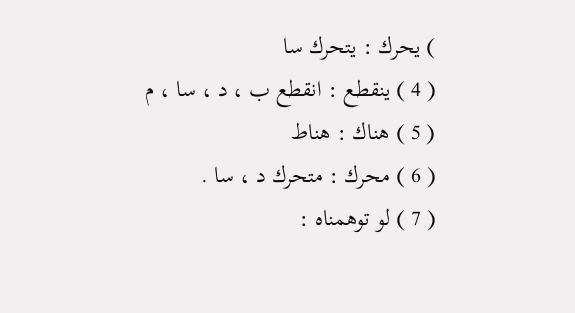) يحرك : يتحرك سا
( 4 ) ينقطع : انقطع ب ، د ، سا ، م
( 5 ) هناك : هناط
( 6 ) محرك : متحرك د ، سا .
( 7 ) لو توهمناه :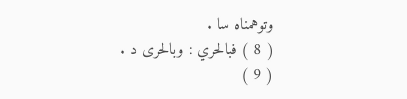وتوهمناه سا .
( 8 ) فبالحري : وبالحرى د .
( 9 )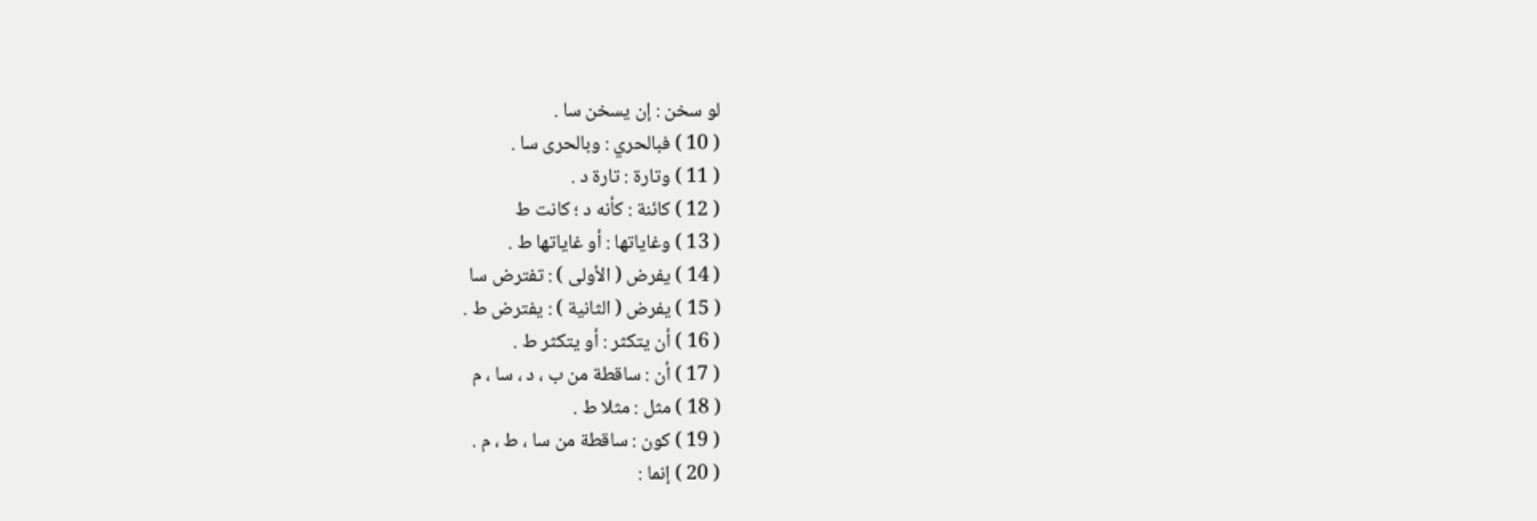لو سخن : إن يسخن سا .
( 10 ) فبالحري : وبالحرى سا .
( 11 ) وتارة : تارة د .
( 12 ) كائنة : كأنه د ؛ كانت ط
( 13 ) وغاياتها : أو غاياتها ط .
( 14 ) يفرض ( الأولى ) : تفترض سا
( 15 ) يفرض ( الثانية ) : يفترض ط .
( 16 ) أن يتكثر : أو يتكثر ط .
( 17 ) أن : ساقطة من ب ، د ، سا ، م
( 18 ) مثل : مثلا ط .
( 19 ) كون : ساقطة من سا ، ط ، م .
( 20 ) إنما :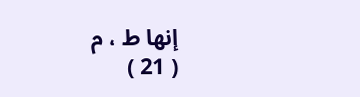إنها ط ، م
( 21 )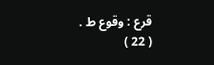قرع : وقوع ط .
( 22 )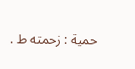حمية : زحمته ط .